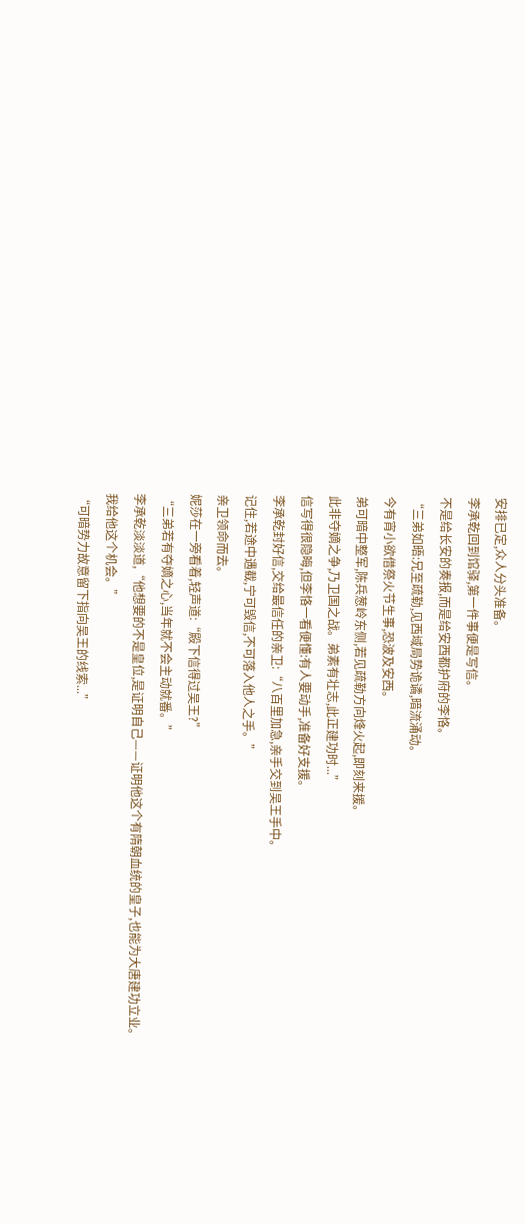安排已定,众人分头准备。
李承乾回到馆驿,第一件事便是写信。
不是给长安的奏报,而是给安西都护府的李恪。
“三弟如晤:兄至疏勒,见西域局势诡谲,暗流涌动。
今有宵小欲借祭火节生事,恐波及安西。
弟可暗中整军,陈兵葱岭东侧,若见疏勒方向烽火起,即刻来援。
此非夺嫡之争,乃卫国之战。弟素有壮志,此正建功时...”
信写得很隐晦,但李恪一看便懂:有人要动手,准备好支援。
李承乾封好信,交给最信任的亲卫:“八百里加急,亲手交到吴王手中。
记住,若途中遇截,宁可毁信,不可落入他人之手。”
亲卫领命而去。
妮莎在一旁看着,轻声道:“殿下信得过吴王?”
“三弟若有夺嫡之心,当年就不会主动就番。”
李承乾淡淡道,“他想要的不是皇位,是证明自己——证明他这个有隋朝血统的皇子,也能为大唐建功立业。
我给他这个机会。”
“可暗势力故意留下指向吴王的线索...”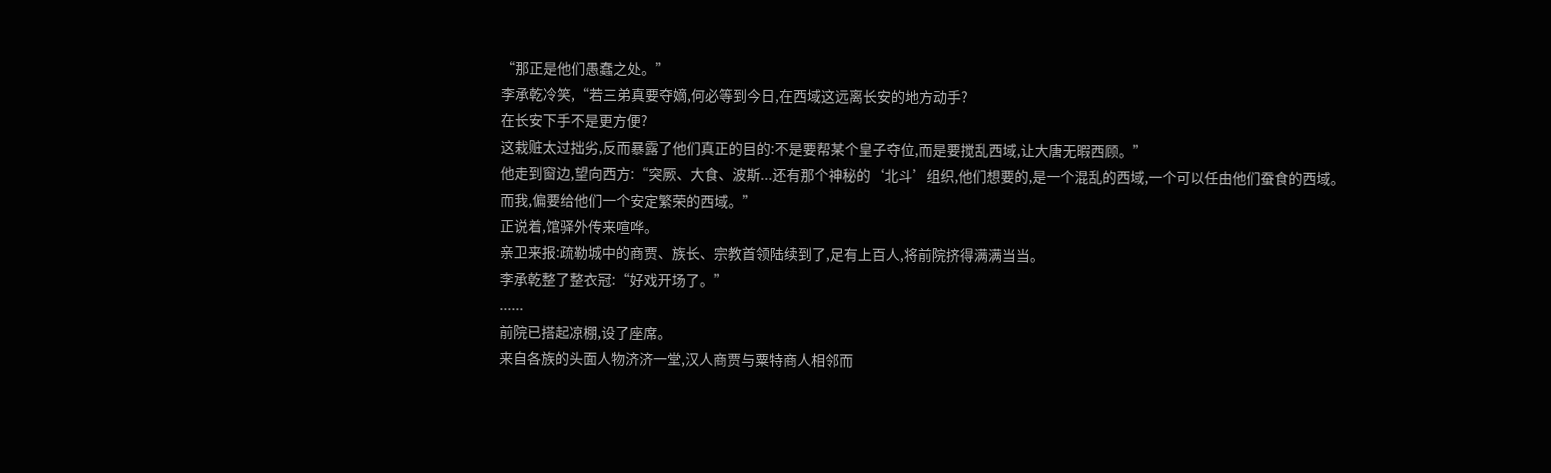“那正是他们愚蠢之处。”
李承乾冷笑,“若三弟真要夺嫡,何必等到今日,在西域这远离长安的地方动手?
在长安下手不是更方便?
这栽赃太过拙劣,反而暴露了他们真正的目的:不是要帮某个皇子夺位,而是要搅乱西域,让大唐无暇西顾。”
他走到窗边,望向西方:“突厥、大食、波斯...还有那个神秘的‘北斗’组织,他们想要的,是一个混乱的西域,一个可以任由他们蚕食的西域。
而我,偏要给他们一个安定繁荣的西域。”
正说着,馆驿外传来喧哗。
亲卫来报:疏勒城中的商贾、族长、宗教首领陆续到了,足有上百人,将前院挤得满满当当。
李承乾整了整衣冠:“好戏开场了。”
......
前院已搭起凉棚,设了座席。
来自各族的头面人物济济一堂,汉人商贾与粟特商人相邻而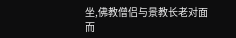坐,佛教僧侣与景教长老对面而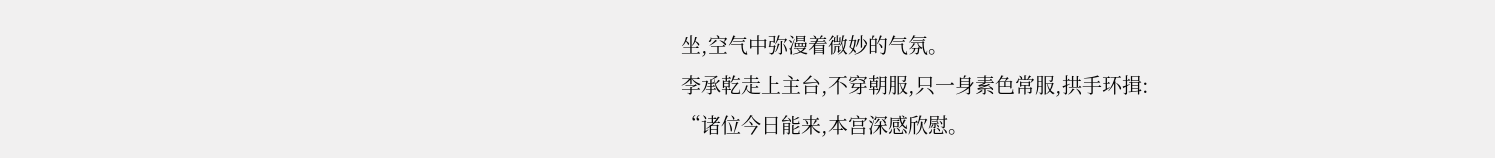坐,空气中弥漫着微妙的气氛。
李承乾走上主台,不穿朝服,只一身素色常服,拱手环揖:
“诸位今日能来,本宫深感欣慰。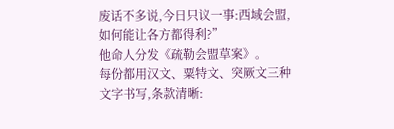废话不多说,今日只议一事:西域会盟,如何能让各方都得利?”
他命人分发《疏勒会盟草案》。
每份都用汉文、粟特文、突厥文三种文字书写,条款清晰: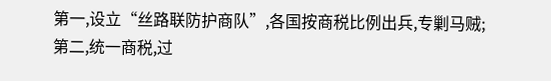第一,设立“丝路联防护商队”,各国按商税比例出兵,专剿马贼;
第二,统一商税,过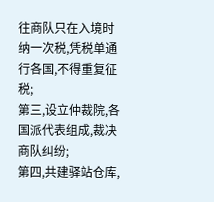往商队只在入境时纳一次税,凭税单通行各国,不得重复征税;
第三,设立仲裁院,各国派代表组成,裁决商队纠纷;
第四,共建驿站仓库,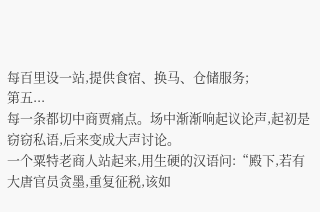每百里设一站,提供食宿、换马、仓储服务;
第五...
每一条都切中商贾痛点。场中渐渐响起议论声,起初是窃窃私语,后来变成大声讨论。
一个粟特老商人站起来,用生硬的汉语问:“殿下,若有大唐官员贪墨,重复征税,该如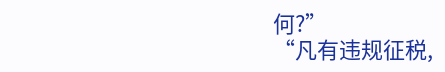何?”
“凡有违规征税,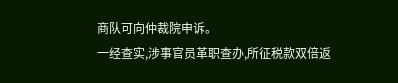商队可向仲裁院申诉。
一经查实,涉事官员革职查办,所征税款双倍返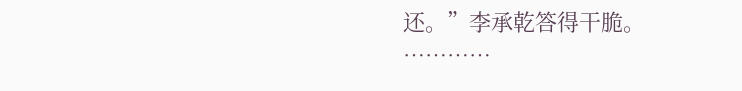还。”李承乾答得干脆。
…………